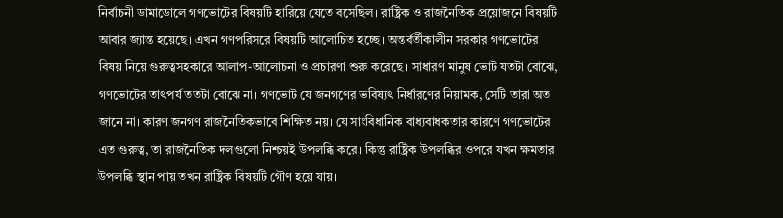নির্বাচনী ডামাডোলে গণভোটের বিষয়টি হারিয়ে যেতে বসেছিল। রাষ্ট্রিক ও রাজনৈতিক প্রয়োজনে বিষয়টি আবার জ্যান্ত হয়েছে। এখন গণপরিসরে বিষয়টি আলোচিত হচ্ছে। অন্তর্বর্তীকালীন সরকার গণভোটের বিষয় নিয়ে গুরুত্বসহকারে আলাপ-আলোচনা ও প্রচারণা শুরু করেছে। সাধারণ মানুষ ভোট যতটা বোঝে, গণভোটের তাৎপর্য ততটা বোঝে না। গণভোট যে জনগণের ভবিষ্যৎ নির্ধারণের নিয়ামক, সেটি তারা অত জানে না। কারণ জনগণ রাজনৈতিকভাবে শিক্ষিত নয়। যে সাংবিধানিক বাধ্যবাধকতার কারণে গণভোটের এত গুরুত্ব, তা রাজনৈতিক দলগুলো নিশ্চয়ই উপলব্ধি করে। কিন্তু রাষ্ট্রিক উপলব্ধির ওপরে যখন ক্ষমতার উপলব্ধি স্থান পায় তখন রাষ্ট্রিক বিষয়টি গৌণ হয়ে যায়।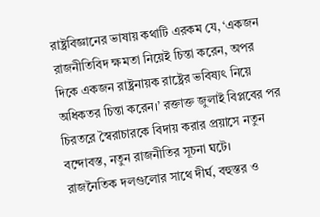রাষ্ট্রবিজ্ঞানের ভাষায় কথাটি এরকম যে, ‘একজন রাজনীতিবিদ ক্ষমতা নিয়েই চিন্তা করেন, অপর দিকে একজন রাষ্ট্রনায়ক রাষ্ট্রের ভবিষ্যৎ নিয়ে অধিকতর চিন্তা করেন।’ রক্তাক্ত জুলাই বিপ্লবের পর চিরতরে স্বৈরাচারকে বিদায় করার প্রয়াসে নতুন বন্দোবস্ত, নতুন রাজনীতির সূচনা ঘটে।
রাজনৈতিক দলগুলোর সাথে দীর্ঘ, বহুস্তর ও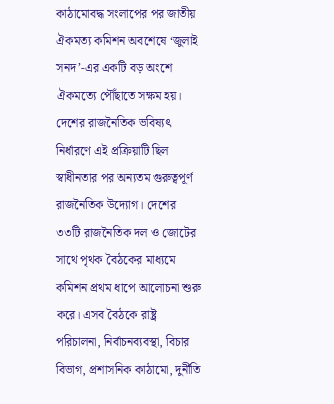কাঠামোবদ্ধ সংলাপের পর জাতীয় ঐকমত্য কমিশন অবশেষে ‘জুলাই সনদ’-এর একটি বড় অংশে ঐকমত্যে পৌঁছাতে সক্ষম হয়। দেশের রাজনৈতিক ভবিষ্যৎ নির্ধারণে এই প্রক্রিয়াটি ছিল স্বাধীনতার পর অন্যতম গুরুত্বপূর্ণ রাজনৈতিক উদ্যোগ। দেশের ৩৩টি রাজনৈতিক দল ও জোটের সাথে পৃথক বৈঠকের মাধ্যমে কমিশন প্রথম ধাপে আলোচনা শুরু করে। এসব বৈঠকে রাষ্ট্র পরিচালনা, নির্বাচনব্যবস্থা, বিচার বিভাগ, প্রশাসনিক কাঠামো, দুর্নীতি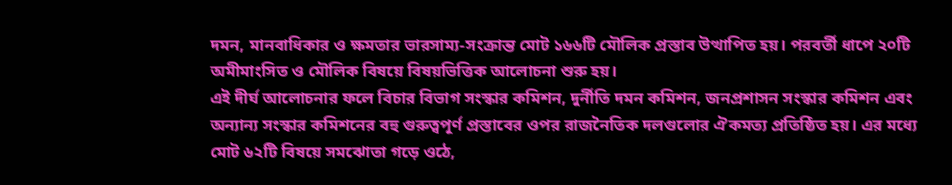দমন, মানবাধিকার ও ক্ষমতার ভারসাম্য-সংক্রান্ত মোট ১৬৬টি মৌলিক প্রস্তাব উত্থাপিত হয়। পরবর্তী ধাপে ২০টি অমীমাংসিত ও মৌলিক বিষয়ে বিষয়ভিত্তিক আলোচনা শুরু হয়।
এই দীর্ঘ আলোচনার ফলে বিচার বিভাগ সংস্কার কমিশন, দুর্নীতি দমন কমিশন, জনপ্রশাসন সংস্কার কমিশন এবং অন্যান্য সংস্কার কমিশনের বহু গুরুত্বপূর্ণ প্রস্তাবের ওপর রাজনৈতিক দলগুলোর ঐকমত্য প্রতিষ্ঠিত হয়। এর মধ্যে মোট ৬২টি বিষয়ে সমঝোতা গড়ে ওঠে,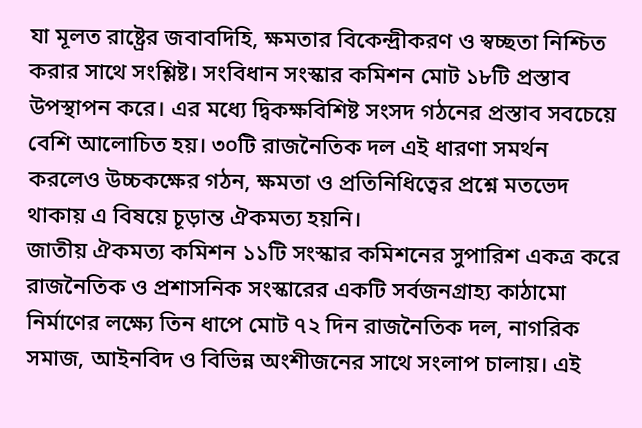যা মূলত রাষ্ট্রের জবাবদিহি, ক্ষমতার বিকেন্দ্রীকরণ ও স্বচ্ছতা নিশ্চিত করার সাথে সংশ্লিষ্ট। সংবিধান সংস্কার কমিশন মোট ১৮টি প্রস্তাব উপস্থাপন করে। এর মধ্যে দ্বিকক্ষবিশিষ্ট সংসদ গঠনের প্রস্তাব সবচেয়ে বেশি আলোচিত হয়। ৩০টি রাজনৈতিক দল এই ধারণা সমর্থন করলেও উচ্চকক্ষের গঠন, ক্ষমতা ও প্রতিনিধিত্বের প্রশ্নে মতভেদ থাকায় এ বিষয়ে চূড়ান্ত ঐকমত্য হয়নি।
জাতীয় ঐকমত্য কমিশন ১১টি সংস্কার কমিশনের সুপারিশ একত্র করে রাজনৈতিক ও প্রশাসনিক সংস্কারের একটি সর্বজনগ্রাহ্য কাঠামো নির্মাণের লক্ষ্যে তিন ধাপে মোট ৭২ দিন রাজনৈতিক দল, নাগরিক সমাজ, আইনবিদ ও বিভিন্ন অংশীজনের সাথে সংলাপ চালায়। এই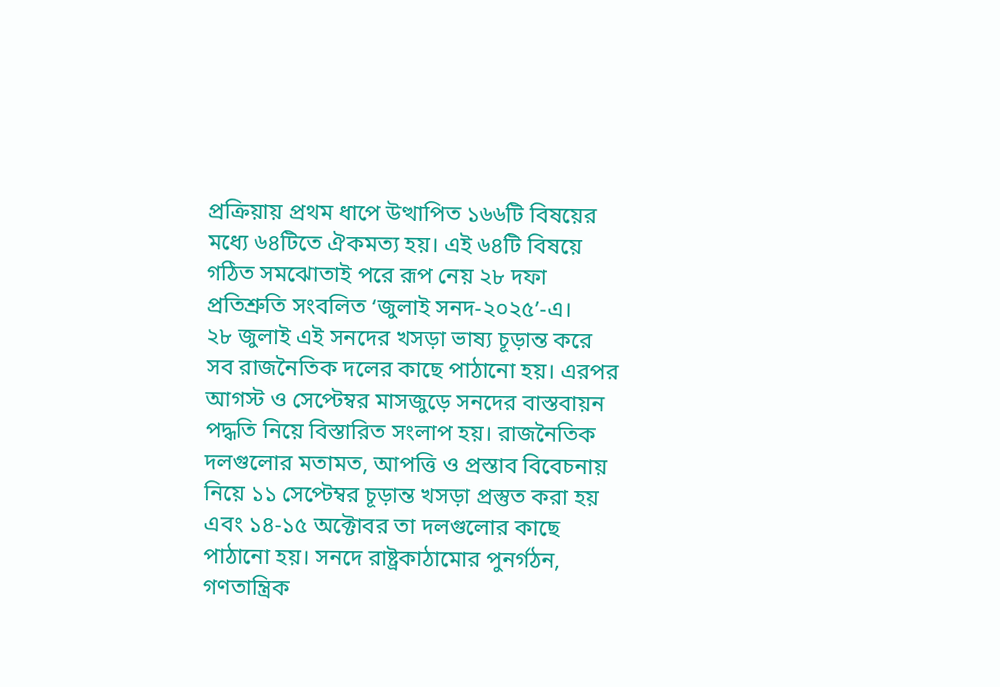প্রক্রিয়ায় প্রথম ধাপে উত্থাপিত ১৬৬টি বিষয়ের মধ্যে ৬৪টিতে ঐকমত্য হয়। এই ৬৪টি বিষয়ে গঠিত সমঝোতাই পরে রূপ নেয় ২৮ দফা প্রতিশ্রুতি সংবলিত ‘জুলাই সনদ-২০২৫’-এ।
২৮ জুলাই এই সনদের খসড়া ভাষ্য চূড়ান্ত করে সব রাজনৈতিক দলের কাছে পাঠানো হয়। এরপর আগস্ট ও সেপ্টেম্বর মাসজুড়ে সনদের বাস্তবায়ন পদ্ধতি নিয়ে বিস্তারিত সংলাপ হয়। রাজনৈতিক দলগুলোর মতামত, আপত্তি ও প্রস্তাব বিবেচনায় নিয়ে ১১ সেপ্টেম্বর চূড়ান্ত খসড়া প্রস্তুত করা হয় এবং ১৪-১৫ অক্টোবর তা দলগুলোর কাছে পাঠানো হয়। সনদে রাষ্ট্রকাঠামোর পুনর্গঠন, গণতান্ত্রিক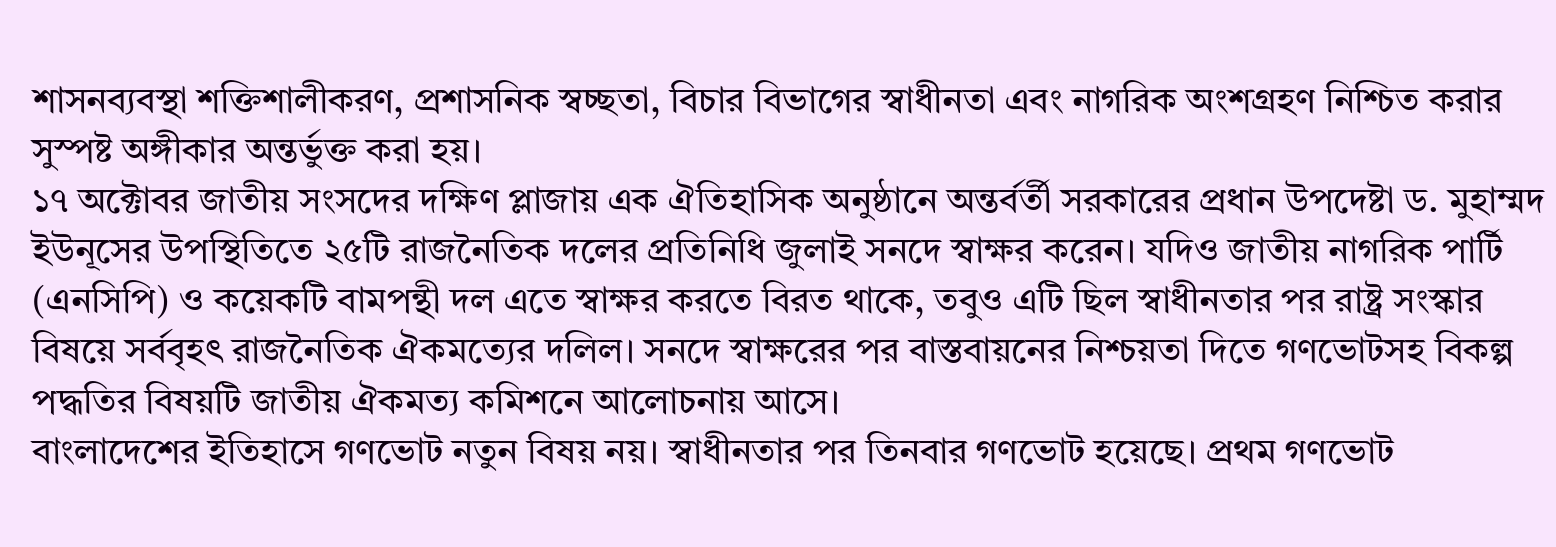শাসনব্যবস্থা শক্তিশালীকরণ, প্রশাসনিক স্বচ্ছতা, বিচার বিভাগের স্বাধীনতা এবং নাগরিক অংশগ্রহণ নিশ্চিত করার সুস্পষ্ট অঙ্গীকার অন্তর্ভুক্ত করা হয়।
১৭ অক্টোবর জাতীয় সংসদের দক্ষিণ প্লাজায় এক ঐতিহাসিক অনুষ্ঠানে অন্তর্বর্তী সরকারের প্রধান উপদেষ্টা ড. মুহাম্মদ ইউনূসের উপস্থিতিতে ২৫টি রাজনৈতিক দলের প্রতিনিধি জুলাই সনদে স্বাক্ষর করেন। যদিও জাতীয় নাগরিক পার্টি (এনসিপি) ও কয়েকটি বামপন্থী দল এতে স্বাক্ষর করতে বিরত থাকে, তবুও এটি ছিল স্বাধীনতার পর রাষ্ট্র সংস্কার বিষয়ে সর্ববৃহৎ রাজনৈতিক ঐকমত্যের দলিল। সনদে স্বাক্ষরের পর বাস্তবায়নের নিশ্চয়তা দিতে গণভোটসহ বিকল্প পদ্ধতির বিষয়টি জাতীয় ঐকমত্য কমিশনে আলোচনায় আসে।
বাংলাদেশের ইতিহাসে গণভোট নতুন বিষয় নয়। স্বাধীনতার পর তিনবার গণভোট হয়েছে। প্রথম গণভোট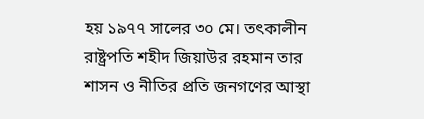হয় ১৯৭৭ সালের ৩০ মে। তৎকালীন রাষ্ট্রপতি শহীদ জিয়াউর রহমান তার শাসন ও নীতির প্রতি জনগণের আস্থা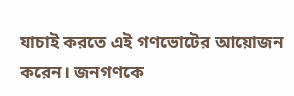যাচাই করতে এই গণভোটের আয়োজন করেন। জনগণকে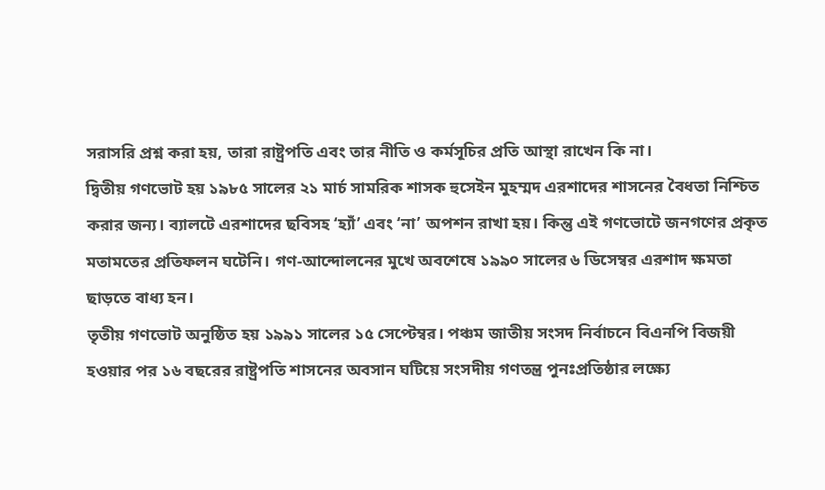সরাসরি প্রশ্ন করা হয়, তারা রাষ্ট্রপতি এবং তার নীতি ও কর্মসূচির প্রতি আস্থা রাখেন কি না।
দ্বিতীয় গণভোট হয় ১৯৮৫ সালের ২১ মার্চ সামরিক শাসক হুসেইন মুহম্মদ এরশাদের শাসনের বৈধতা নিশ্চিত করার জন্য। ব্যালটে এরশাদের ছবিসহ ‘হ্যাঁ’ এবং ‘না’ অপশন রাখা হয়। কিন্তু এই গণভোটে জনগণের প্রকৃত মতামতের প্রতিফলন ঘটেনি। গণ-আন্দোলনের মুখে অবশেষে ১৯৯০ সালের ৬ ডিসেম্বর এরশাদ ক্ষমতা ছাড়তে বাধ্য হন।
তৃতীয় গণভোট অনুষ্ঠিত হয় ১৯৯১ সালের ১৫ সেপ্টেম্বর। পঞ্চম জাতীয় সংসদ নির্বাচনে বিএনপি বিজয়ী হওয়ার পর ১৬ বছরের রাষ্ট্রপতি শাসনের অবসান ঘটিয়ে সংসদীয় গণতন্ত্র পুনঃপ্রতিষ্ঠার লক্ষ্যে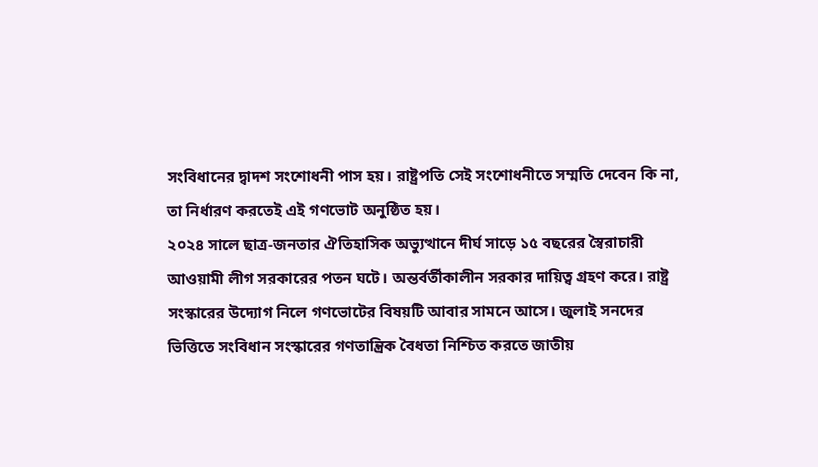সংবিধানের দ্বাদশ সংশোধনী পাস হয়। রাষ্ট্রপতি সেই সংশোধনীতে সম্মতি দেবেন কি না, তা নির্ধারণ করতেই এই গণভোট অনুষ্ঠিত হয়।
২০২৪ সালে ছাত্র-জনতার ঐতিহাসিক অভ্যুত্থানে দীর্ঘ সাড়ে ১৫ বছরের স্বৈরাচারী আওয়ামী লীগ সরকারের পতন ঘটে। অন্তর্বর্তীকালীন সরকার দায়িত্ব গ্রহণ করে। রাষ্ট্র সংস্কারের উদ্যোগ নিলে গণভোটের বিষয়টি আবার সামনে আসে। জুলাই সনদের ভিত্তিতে সংবিধান সংস্কারের গণতান্ত্রিক বৈধতা নিশ্চিত করতে জাতীয়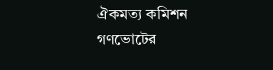ঐকমত্য কমিশন গণভোটের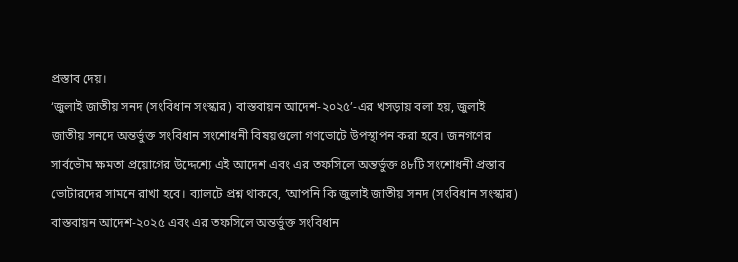প্রস্তাব দেয়।
‘জুলাই জাতীয় সনদ (সংবিধান সংস্কার) বাস্তবায়ন আদেশ-২০২৫’-এর খসড়ায় বলা হয়, জুলাই জাতীয় সনদে অন্তর্ভুক্ত সংবিধান সংশোধনী বিষয়গুলো গণভোটে উপস্থাপন করা হবে। জনগণের সার্বভৌম ক্ষমতা প্রয়োগের উদ্দেশ্যে এই আদেশ এবং এর তফসিলে অন্তর্ভুক্ত ৪৮টি সংশোধনী প্রস্তাব ভোটারদের সামনে রাখা হবে। ব্যালটে প্রশ্ন থাকবে, ‘আপনি কি জুলাই জাতীয় সনদ (সংবিধান সংস্কার) বাস্তবায়ন আদেশ-২০২৫ এবং এর তফসিলে অন্তর্ভুক্ত সংবিধান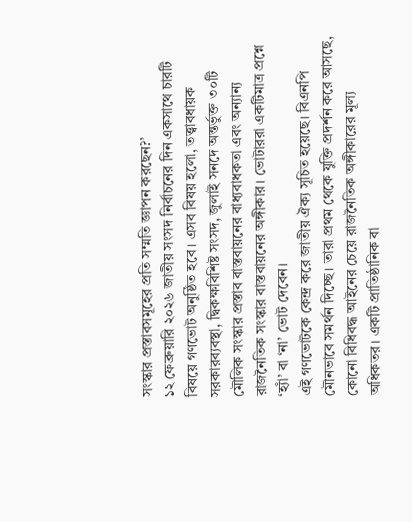সংস্কার প্রস্তাবসমূহের প্রতি সম্মতি জ্ঞাপন করছেন?’
১২ ফেব্রুয়ারি ২০২৬ জাতীয় সংসদ নির্বাচনের দিন একসাথে চারটি বিষয়ে গণভোট অনুষ্ঠিত হবে। এসব বিষয় হলো, তত্ত্বাবধায়ক সরকারব্যবস্থা, দ্বিকক্ষবিশিষ্ট সংসদ, জুলাই সনদে অন্তর্ভুক্ত ৩০টি মৌলিক সংস্কার প্রস্তাব বাস্তবায়নের বাধ্যবাধকতা এবং অন্যান্য রাজনৈতিক সংস্কার বাস্তবায়নের অঙ্গীকার। ভোটাররা একটিমাত্র প্রশ্নে ‘হ্যাঁ’ বা ‘না’ ভোট দেবেন।
এই গণভোটকে কেন্দ্র করে জাতীয় ঐক্য সূচিত হয়েছে। বিএনপি মৌনভাবে সমর্থন দিচ্ছে। তারা প্রথম থেকে যুক্তি প্রদর্শন করে আসছে, কোনো বিধিবদ্ধ আইনের চেয়ে রাজনৈতিক অঙ্গীকারের মূল্য অধিকতর। একটি প্রাতিষ্ঠানিক বা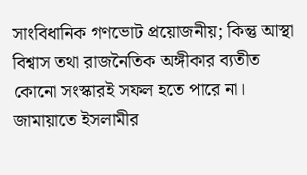সাংবিধানিক গণভোট প্রয়োজনীয়; কিন্তু আস্থা বিশ্বাস তথা রাজনৈতিক অঙ্গীকার ব্যতীত কোনো সংস্কারই সফল হতে পারে না। জামায়াতে ইসলামীর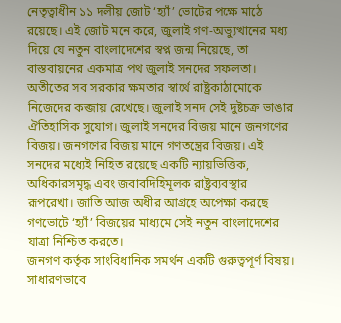নেতৃত্বাধীন ১১ দলীয় জোট ‘হ্যাঁ’ ভোটের পক্ষে মাঠে রয়েছে। এই জোট মনে করে, জুলাই গণ-অভ্যুত্থানের মধ্য দিয়ে যে নতুন বাংলাদেশের স্বপ্ন জন্ম নিয়েছে, তা বাস্তবায়নের একমাত্র পথ জুলাই সনদের সফলতা।
অতীতের সব সরকার ক্ষমতার স্বার্থে রাষ্ট্রকাঠামোকে নিজেদের কব্জায় রেখেছে। জুলাই সনদ সেই দুষ্টচক্র ভাঙার ঐতিহাসিক সুযোগ। জুলাই সনদের বিজয় মানে জনগণের বিজয়। জনগণের বিজয় মানে গণতন্ত্রের বিজয়। এই সনদের মধ্যেই নিহিত রয়েছে একটি ন্যায়ভিত্তিক, অধিকারসমৃদ্ধ এবং জবাবদিহিমূলক রাষ্ট্রব্যবস্থার রূপরেখা। জাতি আজ অধীর আগ্রহে অপেক্ষা করছে গণভোটে ‘হ্যাঁ’ বিজয়ের মাধ্যমে সেই নতুন বাংলাদেশের যাত্রা নিশ্চিত করতে।
জনগণ কর্তৃক সাংবিধানিক সমর্থন একটি গুরুত্বপূর্ণ বিষয়। সাধারণভাবে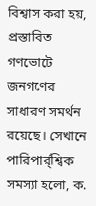বিশ্বাস করা হয়, প্রস্তাবিত গণভোটে জনগণের সাধারণ সমর্থন রয়েছে। সেখানে পারিপার্র্শ্বিক সমস্যা হলো, ক.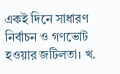একই দিনে সাধারণ নির্বাচন ও গণভোট হওয়ার জটিলতা। খ.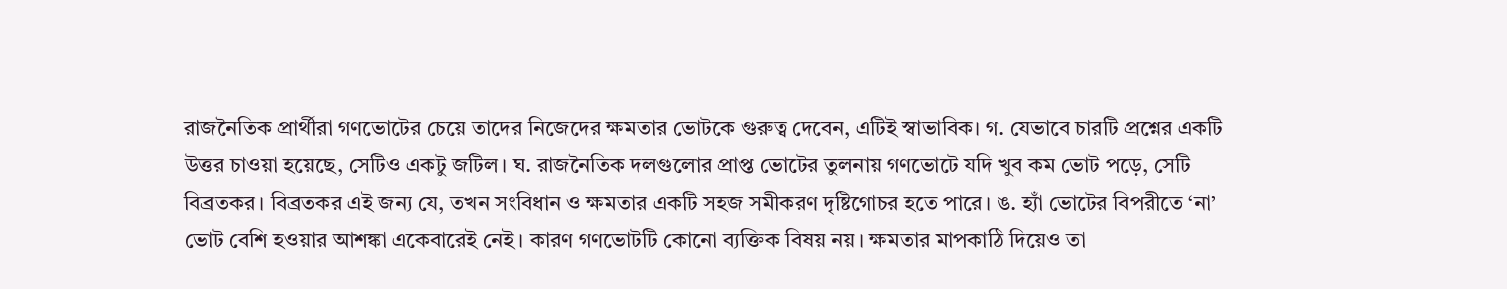রাজনৈতিক প্রার্থীরা গণভোটের চেয়ে তাদের নিজেদের ক্ষমতার ভোটকে গুরুত্ব দেবেন, এটিই স্বাভাবিক। গ. যেভাবে চারটি প্রশ্নের একটি উত্তর চাওয়া হয়েছে, সেটিও একটু জটিল। ঘ. রাজনৈতিক দলগুলোর প্রাপ্ত ভোটের তুলনায় গণভোটে যদি খুব কম ভোট পড়ে, সেটি বিব্রতকর। বিব্রতকর এই জন্য যে, তখন সংবিধান ও ক্ষমতার একটি সহজ সমীকরণ দৃষ্টিগোচর হতে পারে। ঙ. হ্যাঁ ভোটের বিপরীতে ‘না’ ভোট বেশি হওয়ার আশঙ্কা একেবারেই নেই। কারণ গণভোটটি কোনো ব্যক্তিক বিষয় নয়। ক্ষমতার মাপকাঠি দিয়েও তা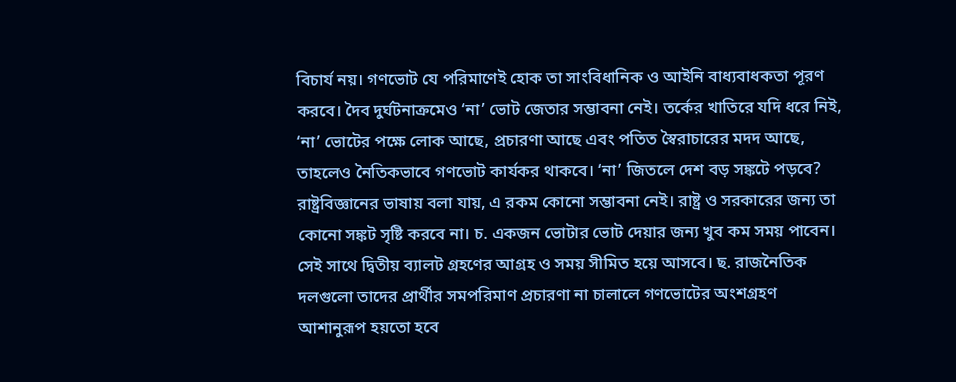বিচার্য নয়। গণভোট যে পরিমাণেই হোক তা সাংবিধানিক ও আইনি বাধ্যবাধকতা পূরণ করবে। দৈব দুর্ঘটনাক্রমেও ‘না’ ভোট জেতার সম্ভাবনা নেই। তর্কের খাতিরে যদি ধরে নিই, ‘না’ ভোটের পক্ষে লোক আছে, প্রচারণা আছে এবং পতিত স্বৈরাচারের মদদ আছে, তাহলেও নৈতিকভাবে গণভোট কার্যকর থাকবে। ‘না’ জিতলে দেশ বড় সঙ্কটে পড়বে? রাষ্ট্রবিজ্ঞানের ভাষায় বলা যায়, এ রকম কোনো সম্ভাবনা নেই। রাষ্ট্র ও সরকারের জন্য তা কোনো সঙ্কট সৃষ্টি করবে না। চ. একজন ভোটার ভোট দেয়ার জন্য খুব কম সময় পাবেন। সেই সাথে দ্বিতীয় ব্যালট গ্রহণের আগ্রহ ও সময় সীমিত হয়ে আসবে। ছ. রাজনৈতিক দলগুলো তাদের প্রার্থীর সমপরিমাণ প্রচারণা না চালালে গণভোটের অংশগ্রহণ আশানুরূপ হয়তো হবে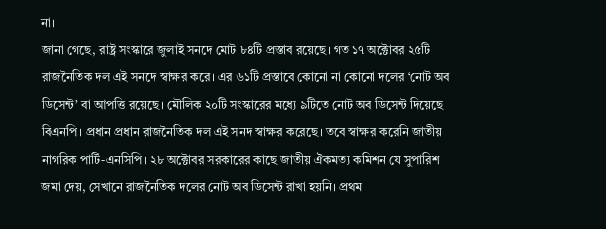না।
জানা গেছে, রাষ্ট্র সংস্কারে জুলাই সনদে মোট ৮৪টি প্রস্তাব রয়েছে। গত ১৭ অক্টোবর ২৫টি রাজনৈতিক দল এই সনদে স্বাক্ষর করে। এর ৬১টি প্রস্তাবে কোনো না কোনো দলের ‘নোট অব ডিসেন্ট’ বা আপত্তি রয়েছে। মৌলিক ২০টি সংস্কারের মধ্যে ৯টিতে নোট অব ডিসেন্ট দিয়েছে বিএনপি। প্রধান প্রধান রাজনৈতিক দল এই সনদ স্বাক্ষর করেছে। তবে স্বাক্ষর করেনি জাতীয় নাগরিক পার্টি-এনসিপি। ২৮ অক্টোবর সরকারের কাছে জাতীয় ঐকমত্য কমিশন যে সুপারিশ জমা দেয়, সেখানে রাজনৈতিক দলের নোট অব ডিসেন্ট রাখা হয়নি। প্রথম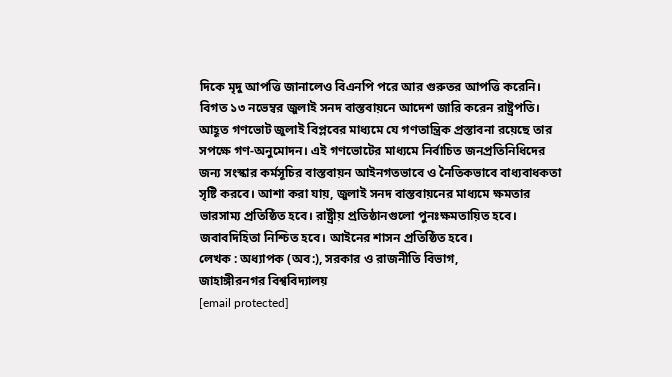দিকে মৃদু আপত্তি জানালেও বিএনপি পরে আর গুরুতর আপত্তি করেনি। বিগত ১৩ নভেম্বর জুলাই সনদ বাস্তবায়নে আদেশ জারি করেন রাষ্ট্রপতি।
আহূত গণভোট জুলাই বিপ্লবের মাধ্যমে যে গণতান্ত্রিক প্রস্তাবনা রয়েছে তার সপক্ষে গণ-অনুমোদন। এই গণভোটের মাধ্যমে নির্বাচিত জনপ্রতিনিধিদের জন্য সংস্কার কর্মসূচির বাস্তবায়ন আইনগতভাবে ও নৈতিকভাবে বাধ্যবাধকতা সৃষ্টি করবে। আশা করা যায়, জুলাই সনদ বাস্তবায়নের মাধ্যমে ক্ষমতার ভারসাম্য প্রতিষ্ঠিত হবে। রাষ্ট্রীয় প্রতিষ্ঠানগুলো পুনঃক্ষমতায়িত হবে। জবাবদিহিতা নিশ্চিত হবে। আইনের শাসন প্রতিষ্ঠিত হবে।
লেখক : অধ্যাপক (অব:), সরকার ও রাজনীতি বিভাগ,
জাহাঙ্গীরনগর বিশ্ববিদ্যালয়
[email protected]